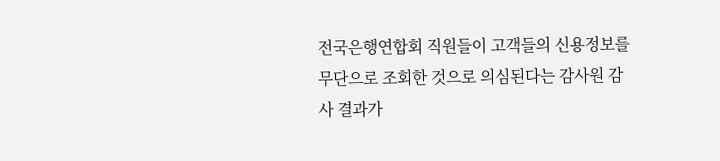전국은행연합회 직원들이 고객들의 신용정보를 무단으로 조회한 것으로 의심된다는 감사원 감사 결과가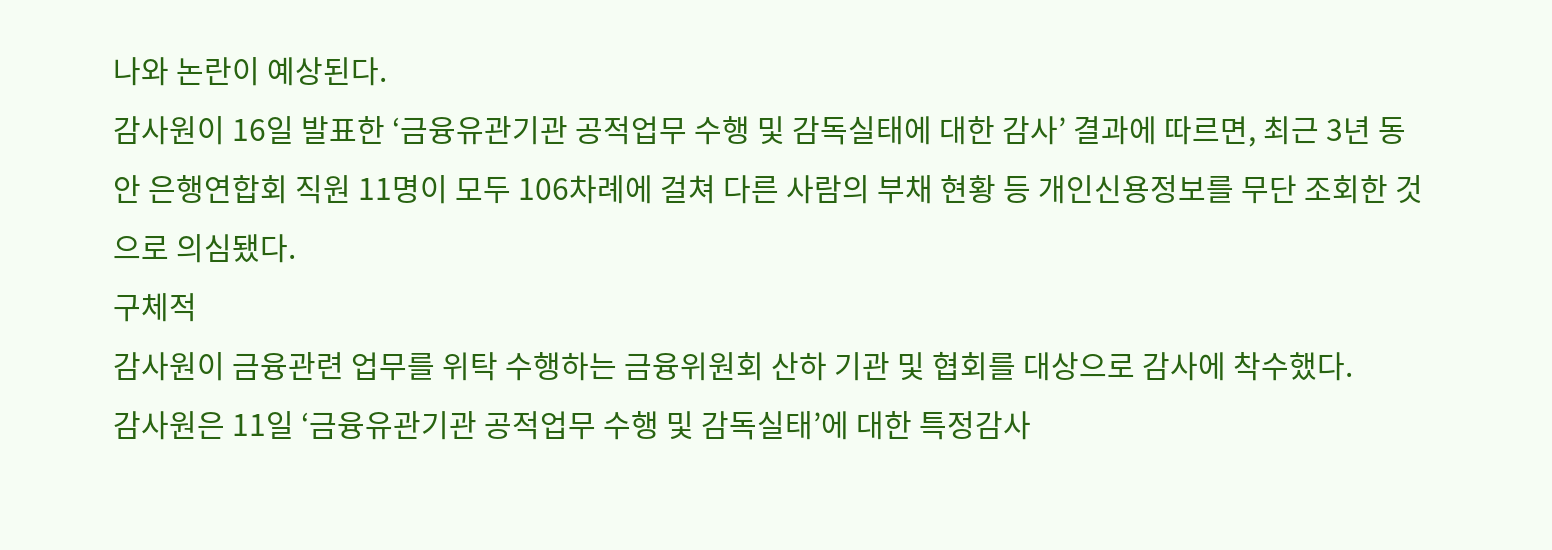나와 논란이 예상된다.
감사원이 16일 발표한 ‘금융유관기관 공적업무 수행 및 감독실태에 대한 감사’ 결과에 따르면, 최근 3년 동안 은행연합회 직원 11명이 모두 106차례에 걸쳐 다른 사람의 부채 현황 등 개인신용정보를 무단 조회한 것으로 의심됐다.
구체적
감사원이 금융관련 업무를 위탁 수행하는 금융위원회 산하 기관 및 협회를 대상으로 감사에 착수했다.
감사원은 11일 ‘금융유관기관 공적업무 수행 및 감독실태’에 대한 특정감사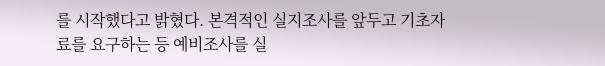를 시작했다고 밝혔다. 본격적인 실지조사를 앞두고 기초자료를 요구하는 등 예비조사를 실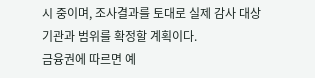시 중이며, 조사결과를 토대로 실제 감사 대상 기관과 범위를 확정할 계획이다.
금융권에 따르면 예